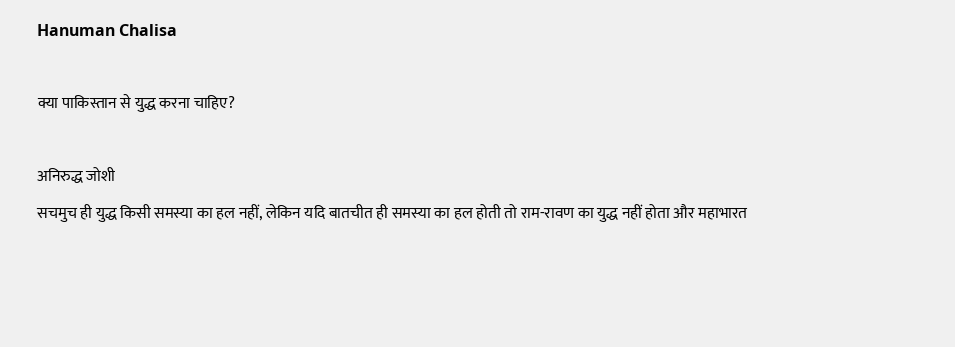Hanuman Chalisa

क्या पाकिस्तान से युद्ध करना चाहिए?

अनिरुद्ध जोशी
सचमुच ही युद्ध किसी समस्या का हल नहीं, लेकिन यदि बातचीत ही समस्या का हल होती तो राम-रावण का युद्ध नहीं होता और महाभारत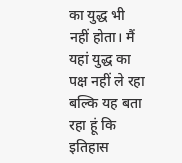का युद्ध भी नहीं होता। मैं यहां युद्ध का पक्ष नहीं ले रहा बल्कि यह बता रहा हूं कि इतिहास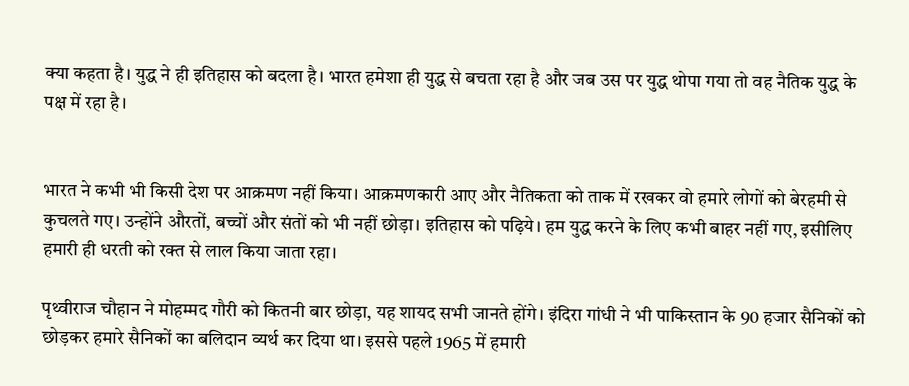क्या कहता है। युद्ध ने ही इतिहास को बदला है। भारत हमेशा ही युद्ध से बचता रहा है और जब उस पर युद्ध थोपा गया तो वह नैतिक युद्ध के पक्ष में रहा है।


भारत ने कभी भी किसी देश पर आक्रमण नहीं किया। आक्रमणकारी आए और नैतिकता को ताक में रखकर वो हमारे लोगों को बेरहमी से कुचलते गए। उन्होंने औरतों, बच्चों और संतों को भी नहीं छोड़ा। इतिहास को पढ़िये। हम युद्ध करने के लिए कभी बाहर नहीं गए, इसीलिए हमारी ही धरती को रक्त से लाल किया जाता रहा।

पृथ्वीराज चौहान ने मोहम्मद गौरी को कितनी बार छोड़ा, यह शायद सभी जानते होंगे। इंदिरा गांधी ने भी पाकिस्तान के 90 हजार सैनिकों को छोड़कर हमारे सैनिकों का बलिदान व्यर्थ कर दिया था। इससे पहले 1965 में हमारी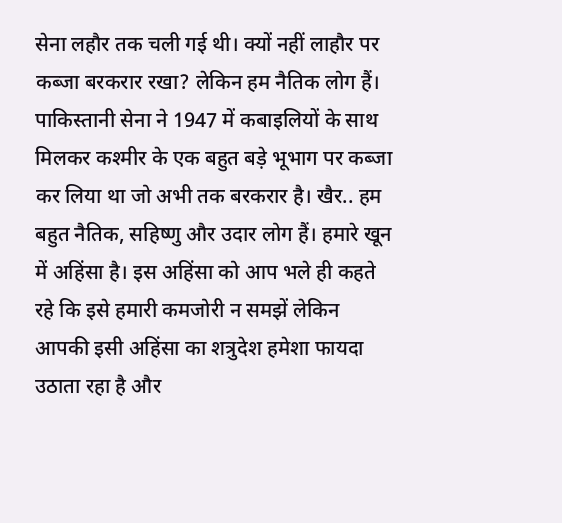सेना लहौर तक चली गई थी। क्यों नहीं लाहौर पर कब्जा बरकरार रखा? लेकिन हम नैतिक लोग हैं। पाकिस्तानी सेना ने 1947 में कबाइलियों के साथ मिलकर कश्मीर के एक बहुत बड़े भूभाग पर कब्जा कर लिया था जो अभी तक बरकरार है। खैर.. हम बहुत नैतिक, सहिष्णु और उदार लोग हैं। हमारे खून में अहिंसा है। इस अहिंसा को आप भले ही कहते रहे कि इसे हमारी कमजोरी न समझें लेकिन आपकी इसी अहिंसा का शत्रुदेश हमेशा फायदा उठाता रहा है और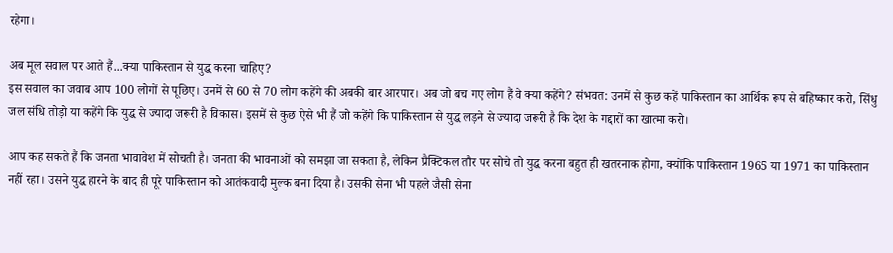रहेगा।

अब मूल सवाल पर आते हैं...क्या पाकिस्तान से युद्ध करना चाहिए?
इस सवाल का जवाब आप 100 लोगों से पूछिए। उनमें से 60 से 70 लोग कहेंगे की अबकी बार आरपार। अब जो बच गए लोग हैं वे क्या कहेंगे? संभवत: उनमें से कुछ कहें पाकिस्तान का आर्थिक रूप से बहिष्कार करो, सिंधु जल संधि तोड़ो या कहेंगे कि युद्ध से ज्यादा जरूरी है विकास। इसमें से कुछ ऐसे भी हैं जो कहेंगे कि पाकिस्तान से युद्ध लड़ने से ज्यादा जरूरी है कि देश के गद्दारों का खात्मा करो।

आप कह सकते हैं कि जनता भावावेश में सोचती है। जनता की भावनाओं को समझा जा सकता है, लेकिन प्रैक्टिकल तौर पर सोचे तो युद्ध करना बहुत ही खतरनाक होगा, क्योंकि पाकिस्तान 1965 या 1971 का पाकिस्तान नहीं रहा। उसने युद्ध हारने के बाद ही पूरे पाकिस्तान को आतंकवादी मुल्क बना दिया है। उसकी सेना भी पहले जैसी सेना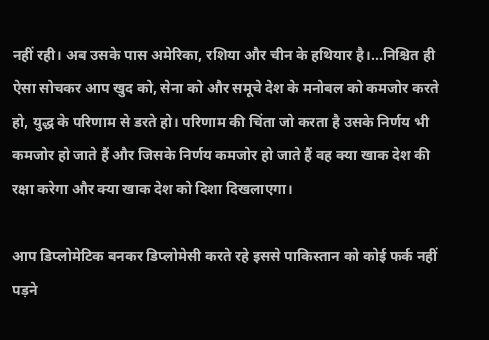नहीं रही। अब उसके पास अमेरिका, रशिया और चीन के हथियार है।...निश्चित ही ऐसा सोचकर आप खुद को, सेना को और समूचे देश के मनोबल को कमजोर करते हो, युद्ध के परिणाम से डरते हो। परिणाम की चिंता जो करता है उसके निर्णय भी कमजोर हो जाते हैं और जिसके निर्णय कमजोर हो जाते हैं वह क्या खाक देश की रक्षा करेगा और क्या खाक देश को दिशा दिखलाएगा।

आप डिप्लोमेटिक बनकर डिप्लोमेसी करते रहे इससे पाकिस्तान को कोई फर्क नहीं पड़ने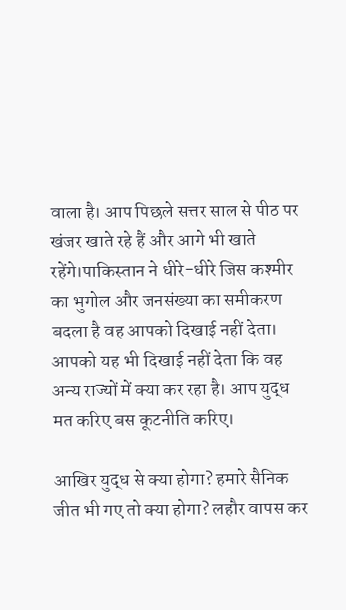वाला है। आप पिछले सत्तर साल से पीठ पर खंजर खाते रहे हैं और आगे भी खाते रहेंगे।पाकिस्तान ने धीरे-धीरे जिस कश्मीर का भुगोल और जनसंख्‍या का समीकरण बदला है वह आपको दिखाई नहीं देता। आपको यह भी दिखाई नहीं देता कि वह अन्य राज्यों में क्या कर रहा है। आप युद्ध मत करिए बस कूटनीति करिए।

आखिर युद्ध से क्या होगा? हमारे सैनिक जीत भी गए तो क्या होगा? लहौर वापस कर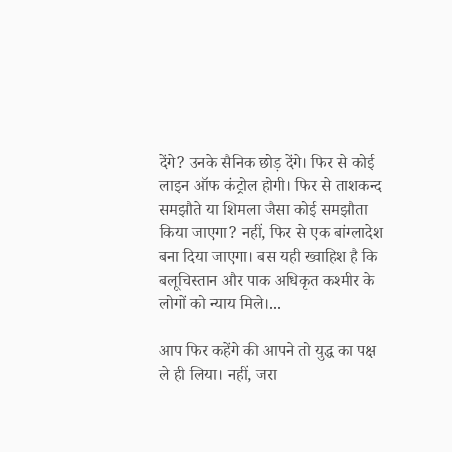देंगे? उनके सैनिक छोड़ देंगे। फिर से कोई लाइन ऑफ कंट्रोल होगी। फिर से ताशकन्द समझौते या शिमला जैसा कोई समझौता किया जाएगा? नहीं, फिर से एक बांग्लादेश बना दिया जाएगा। बस यही ख्‍वाहिश है कि बलूचिस्तान और पाक अधिकृत कश्मीर के लोगों को न्याय मिले।...

आप फिर कहेंगे की आपने तो युद्ध का पक्ष ले ही लिया। नहीं, जरा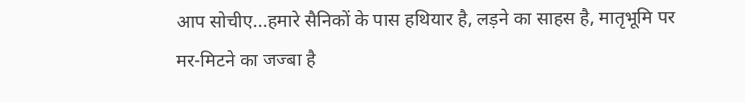आप सोचीए...हमारे सैनिकों के पास हथियार है, लड़ने का साहस है, मातृभूमि पर मर-मिटने का जज्बा है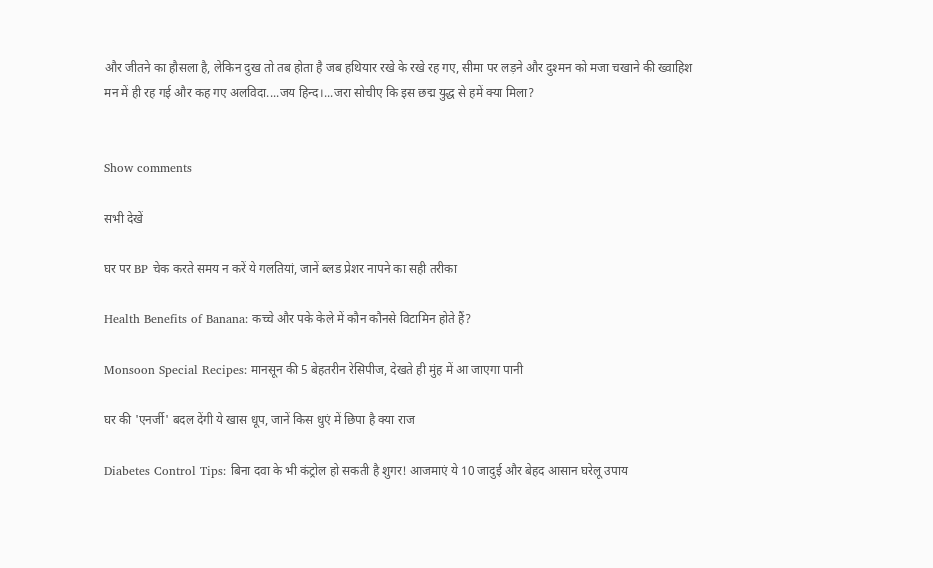और जीतने का हौसला है, लेकिन दुख तो तब होता है जब हथियार रखे के रखे रह गए, सीमा पर लड़ने और दुश्मन को मजा चखाने की ख्वाहिश मन में ही रह गई और कह गए अलविदा....जय हिन्द।...जरा सोचीए कि इस छद्म युद्ध से हमें क्या मिला?


Show comments

सभी देखें

घर पर BP चेक करते समय न करें ये गलतियां, जानें ब्लड प्रेशर नापने का सही तरीका

Health Benefits of Banana: कच्चे और पके केले में कौन कौनसे विटामिन होते हैं?

Monsoon Special Recipes: मानसून की 5 बेहतरीन रेसिपीज, देखते ही मुंह में आ जाएगा पानी

घर की 'एनर्जी' बदल देंगी ये खास धूप, जानें किस धुएं में छिपा है क्या राज

Diabetes Control Tips: बिना दवा के भी कंट्रोल हो सकती है शुगर! आजमाएं ये 10 जादुई और बेहद आसान घरेलू उपाय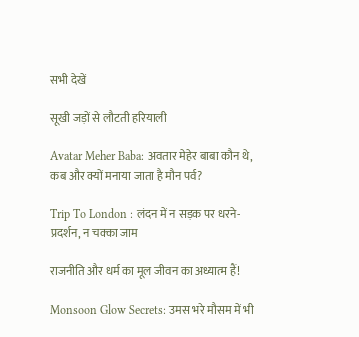सभी देखें

सूखी जड़ों से लौटती हरियाली

Avatar Meher Baba: अवतार मेहेर बाबा कौन थे, कब और क्यों मनाया जाता है मौन पर्व?

Trip To London : लंदन में न सड़क पर धरने-प्रदर्शन, न चक्का जाम

राजनीति और धर्म का मूल जीवन का अध्यात्म हैं!

Monsoon Glow Secrets: उमस भरे मौसम में भी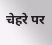चेहरे पर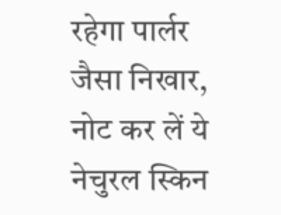रहेगा पार्लर जैसा निखार, नोट कर लें ये नेचुरल स्किन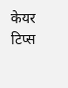केयर टिप्स